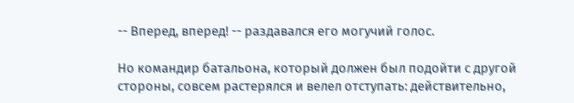-- Вперед, вперед! -- раздавался его могучий голос.

Но командир батальона, который должен был подойти с другой стороны, совсем растерялся и велел отступать: действительно,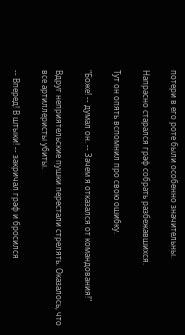потери в его роте были особенно значительны.

Напрасно старался граф собрать разбежавшихся.

Тут он опять вспомнил про свою ошибку.

"Боже! -- думал он. -- Зачем я отказался от командования!"

Вдруг неприятельские пушки перестали стрелять. Оказалось, что все артиллеристы убиты.

-- Вперед! В штыки! -- закричал граф и бросился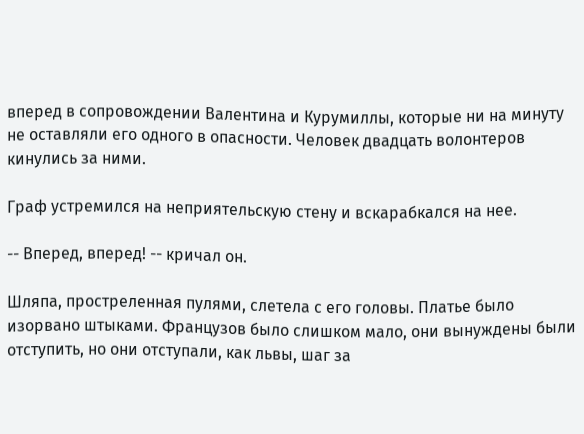вперед в сопровождении Валентина и Курумиллы, которые ни на минуту не оставляли его одного в опасности. Человек двадцать волонтеров кинулись за ними.

Граф устремился на неприятельскую стену и вскарабкался на нее.

-- Вперед, вперед! -- кричал он.

Шляпа, простреленная пулями, слетела с его головы. Платье было изорвано штыками. Французов было слишком мало, они вынуждены были отступить, но они отступали, как львы, шаг за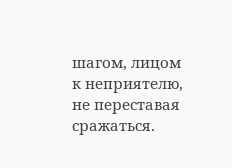шагом, лицом к неприятелю, не переставая сражаться.